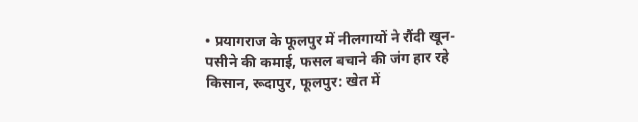• प्रयागराज के फूलपुर में नीलगायों ने रौंदी खून-पसीने की कमाई, फसल बचाने की जंग हार रहे किसान, रूदापुर, फूलपुर: खेत में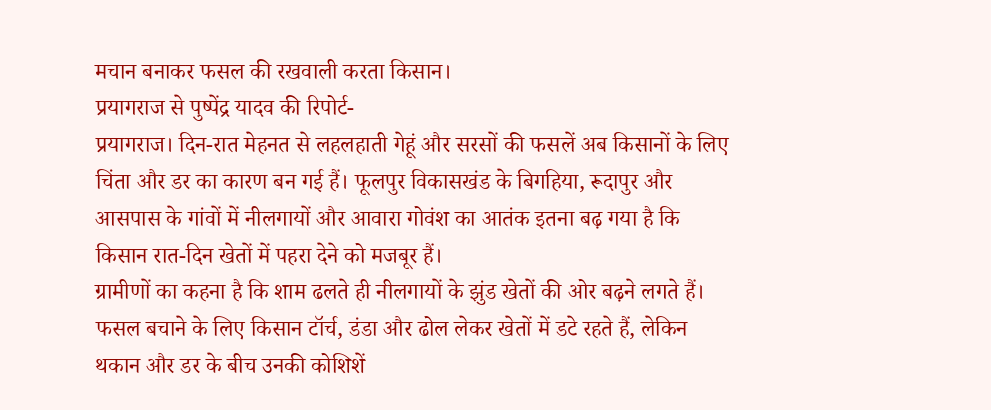मचान बनाकर फसल की रखवाली करता किसान।
प्रयागराज से पुष्पेंद्र यादव की रिपोर्ट-
प्रयागराज। दिन-रात मेहनत से लहलहाती गेहूं और सरसों की फसलें अब किसानों के लिए चिंता और डर का कारण बन गई हैं। फूलपुर विकासखंड के बिगहिया, रूदापुर और आसपास के गांवों में नीलगायों और आवारा गोवंश का आतंक इतना बढ़ गया है कि किसान रात-दिन खेतों में पहरा देने को मजबूर हैं।
ग्रामीणों का कहना है कि शाम ढलते ही नीलगायों के झुंड खेतों की ओर बढ़ने लगते हैं। फसल बचाने के लिए किसान टॉर्च, डंडा और ढोल लेकर खेतों में डटे रहते हैं, लेकिन थकान और डर के बीच उनकी कोशिशें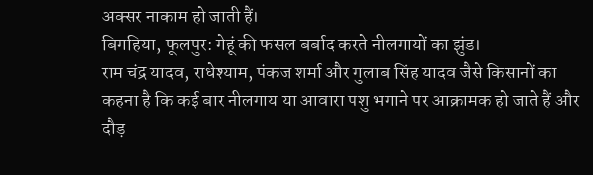अक्सर नाकाम हो जाती हैं।
बिगहिया, फूलपुर: गेहूं की फसल बर्बाद करते नीलगायों का झुंड।
राम चंद्र यादव, राधेश्याम, पंकज शर्मा और गुलाब सिंह यादव जैसे किसानों का कहना है कि कई बार नीलगाय या आवारा पशु भगाने पर आक्रामक हो जाते हैं और दौड़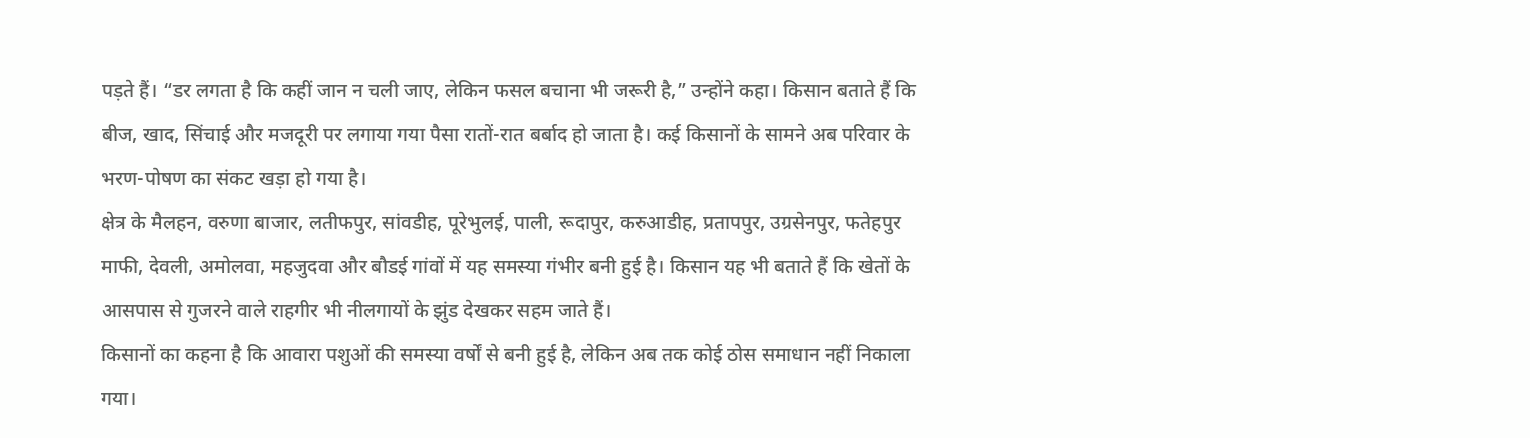पड़ते हैं। “डर लगता है कि कहीं जान न चली जाए, लेकिन फसल बचाना भी जरूरी है,” उन्होंने कहा। किसान बताते हैं कि बीज, खाद, सिंचाई और मजदूरी पर लगाया गया पैसा रातों-रात बर्बाद हो जाता है। कई किसानों के सामने अब परिवार के भरण-पोषण का संकट खड़ा हो गया है।
क्षेत्र के मैलहन, वरुणा बाजार, लतीफपुर, सांवडीह, पूरेभुलई, पाली, रूदापुर, करुआडीह, प्रतापपुर, उग्रसेनपुर, फतेहपुर माफी, देवली, अमोलवा, महजुदवा और बौडई गांवों में यह समस्या गंभीर बनी हुई है। किसान यह भी बताते हैं कि खेतों के आसपास से गुजरने वाले राहगीर भी नीलगायों के झुंड देखकर सहम जाते हैं।
किसानों का कहना है कि आवारा पशुओं की समस्या वर्षों से बनी हुई है, लेकिन अब तक कोई ठोस समाधान नहीं निकाला गया।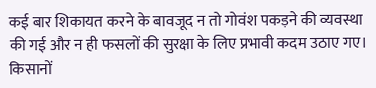कई बार शिकायत करने के बावजूद न तो गोवंश पकड़ने की व्यवस्था की गई और न ही फसलों की सुरक्षा के लिए प्रभावी कदम उठाए गए।
किसानों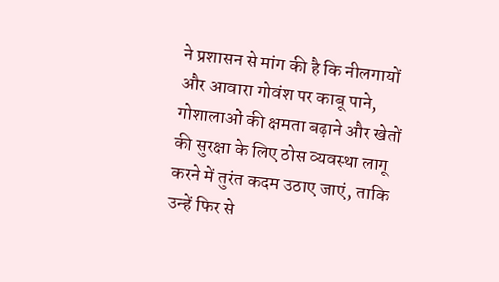ने प्रशासन से मांग की है कि नीलगायों और आवारा गोवंश पर काबू पाने, गोशालाओं की क्षमता बढ़ाने और खेतों की सुरक्षा के लिए ठोस व्यवस्था लागू करने में तुरंत कदम उठाए जाएं, ताकि उन्हें फिर से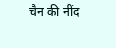चैन की नींद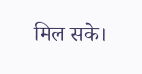मिल सके।